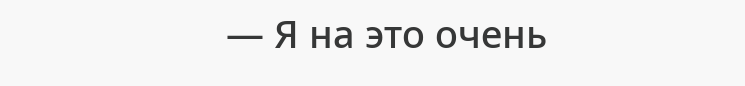— Я на это очень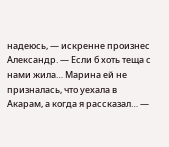надеюсь, — искренне произнес Александр. — Если б хоть теща с нами жила… Марина ей не призналась, что уехала в Акарам, а когда я рассказал… —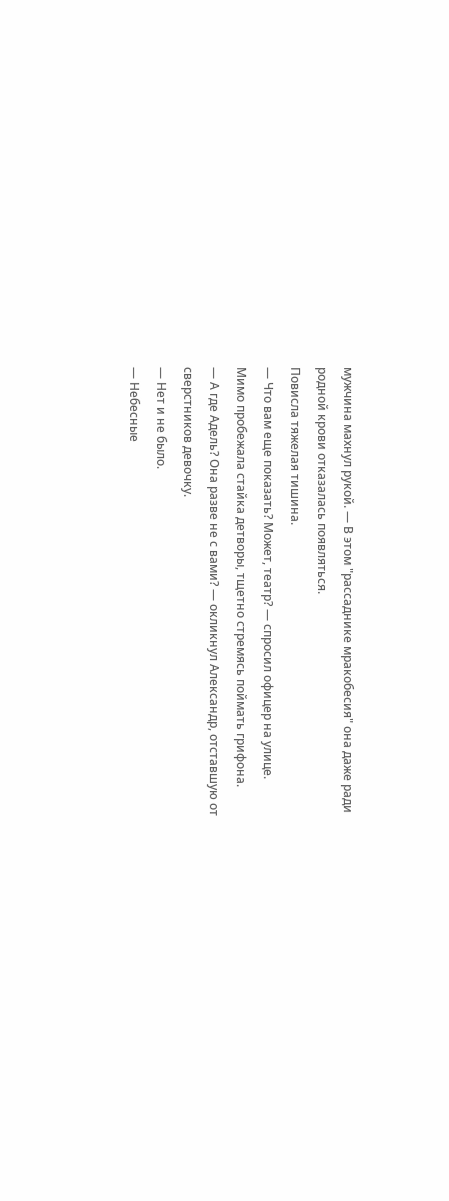мужчина махнул рукой. — В этом "рассаднике мракобесия" она даже ради родной крови отказалась появляться.
Повисла тяжелая тишина.
— Что вам еще показать? Может, театр? — спросил офицер на улице.
Мимо пробежала стайка детворы, тщетно стремясь поймать грифона.
— А где Адель? Она разве не с вами? — окликнул Александр, отставшую от сверстников девочку.
— Нет и не было.
— Небесные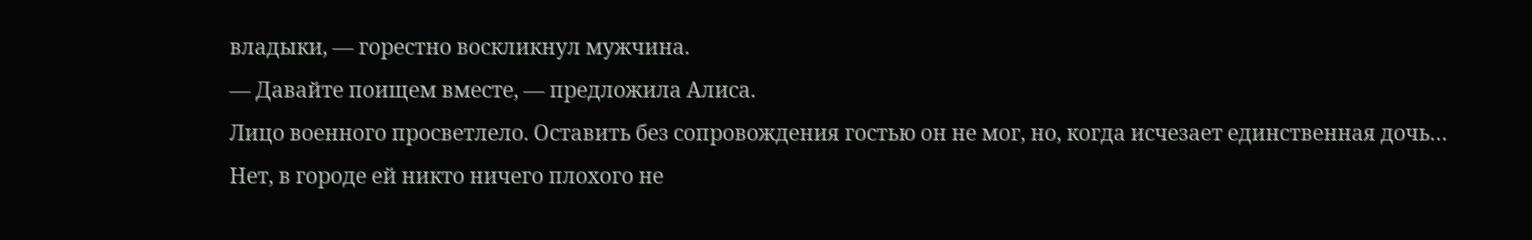владыки, — горестно воскликнул мужчина.
— Давайте поищем вместе, — предложила Алиса.
Лицо военного просветлело. Оставить без сопровождения гостью он не мог, но, когда исчезает единственная дочь… Нет, в городе ей никто ничего плохого не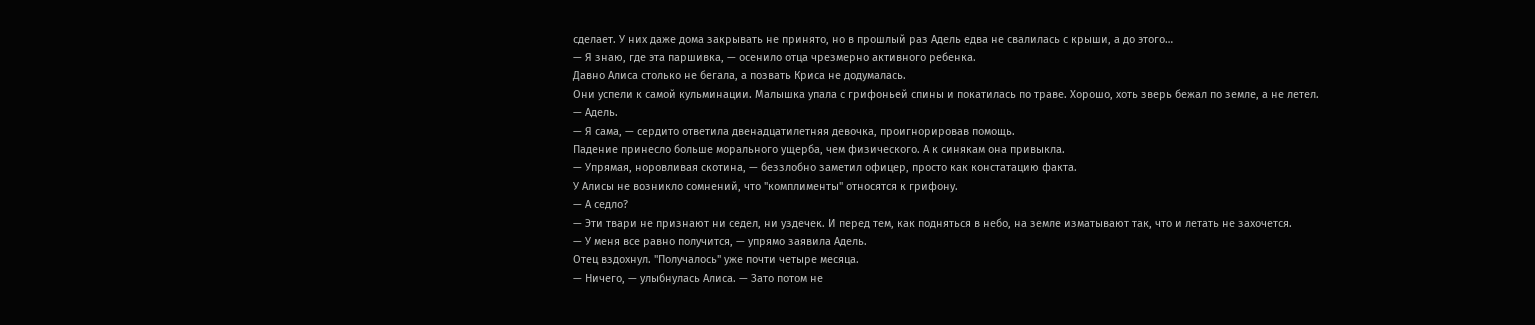сделает. У них даже дома закрывать не принято, но в прошлый раз Адель едва не свалилась с крыши, а до этого…
— Я знаю, где эта паршивка, — осенило отца чрезмерно активного ребенка.
Давно Алиса столько не бегала, а позвать Криса не додумалась.
Они успели к самой кульминации. Малышка упала с грифоньей спины и покатилась по траве. Хорошо, хоть зверь бежал по земле, а не летел.
— Адель.
— Я сама, — сердито ответила двенадцатилетняя девочка, проигнорировав помощь.
Падение принесло больше морального ущерба, чем физического. А к синякам она привыкла.
— Упрямая, норовливая скотина, — беззлобно заметил офицер, просто как констатацию факта.
У Алисы не возникло сомнений, что "комплименты" относятся к грифону.
— А седло?
— Эти твари не признают ни седел, ни уздечек. И перед тем, как подняться в небо, на земле изматывают так, что и летать не захочется.
— У меня все равно получится, — упрямо заявила Адель.
Отец вздохнул. "Получалось" уже почти четыре месяца.
— Ничего, — улыбнулась Алиса. — Зато потом не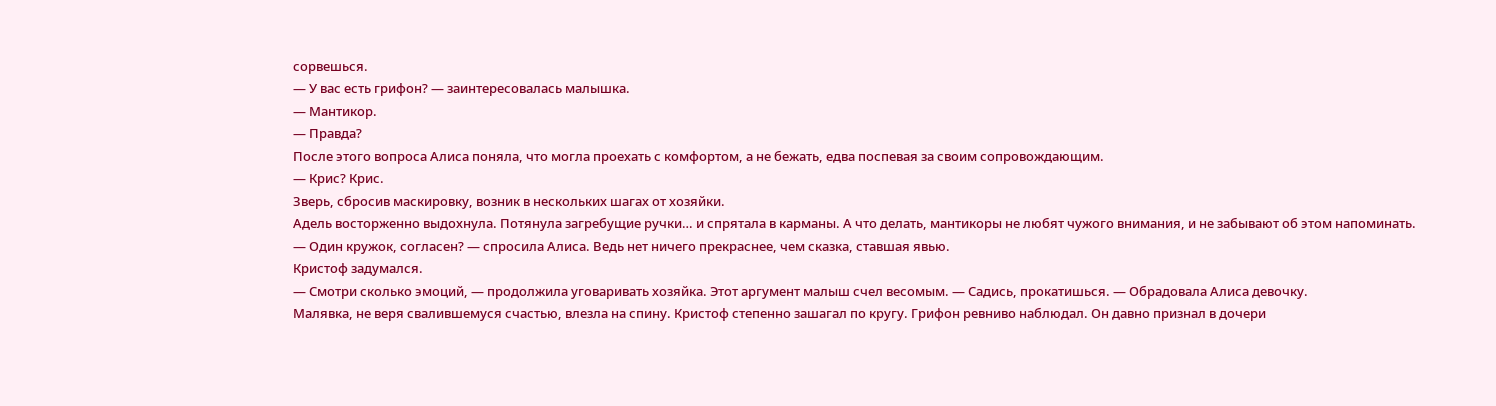сорвешься.
— У вас есть грифон? — заинтересовалась малышка.
— Мантикор.
— Правда?
После этого вопроса Алиса поняла, что могла проехать с комфортом, а не бежать, едва поспевая за своим сопровождающим.
— Крис? Крис.
Зверь, сбросив маскировку, возник в нескольких шагах от хозяйки.
Адель восторженно выдохнула. Потянула загребущие ручки… и спрятала в карманы. А что делать, мантикоры не любят чужого внимания, и не забывают об этом напоминать.
— Один кружок, согласен? — спросила Алиса. Ведь нет ничего прекраснее, чем сказка, ставшая явью.
Кристоф задумался.
— Смотри сколько эмоций, — продолжила уговаривать хозяйка. Этот аргумент малыш счел весомым. — Садись, прокатишься. — Обрадовала Алиса девочку.
Малявка, не веря свалившемуся счастью, влезла на спину. Кристоф степенно зашагал по кругу. Грифон ревниво наблюдал. Он давно признал в дочери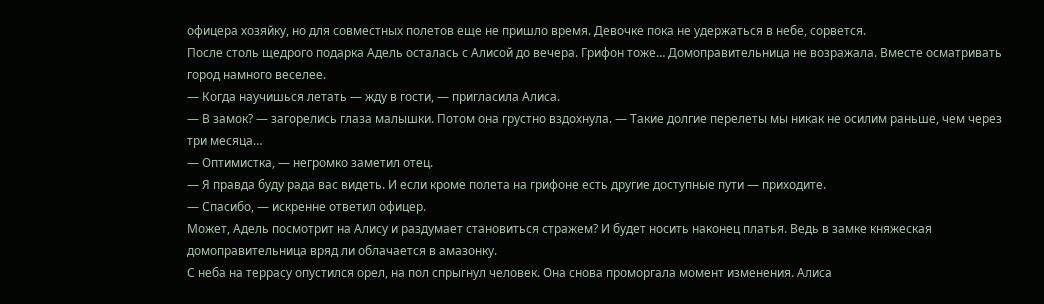офицера хозяйку, но для совместных полетов еще не пришло время. Девочке пока не удержаться в небе, сорвется.
После столь щедрого подарка Адель осталась с Алисой до вечера. Грифон тоже… Домоправительница не возражала. Вместе осматривать город намного веселее.
— Когда научишься летать — жду в гости, — пригласила Алиса.
— В замок? — загорелись глаза малышки. Потом она грустно вздохнула. — Такие долгие перелеты мы никак не осилим раньше, чем через три месяца…
— Оптимистка, — негромко заметил отец.
— Я правда буду рада вас видеть. И если кроме полета на грифоне есть другие доступные пути — приходите.
— Спасибо, — искренне ответил офицер.
Может, Адель посмотрит на Алису и раздумает становиться стражем? И будет носить наконец платья. Ведь в замке княжеская домоправительница вряд ли облачается в амазонку.
С неба на террасу опустился орел, на пол спрыгнул человек. Она снова проморгала момент изменения. Алиса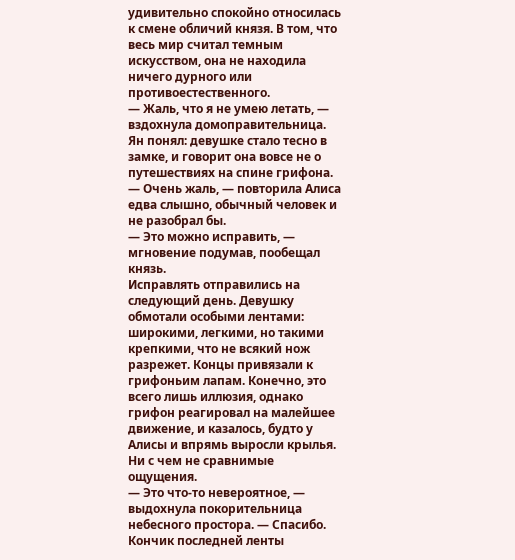удивительно спокойно относилась к смене обличий князя. В том, что весь мир считал темным искусством, она не находила ничего дурного или противоестественного.
— Жаль, что я не умею летать, — вздохнула домоправительница.
Ян понял: девушке стало тесно в замке, и говорит она вовсе не о путешествиях на спине грифона.
— Очень жаль, — повторила Алиса едва слышно, обычный человек и не разобрал бы.
— Это можно исправить, — мгновение подумав, пообещал князь.
Исправлять отправились на следующий день. Девушку обмотали особыми лентами: широкими, легкими, но такими крепкими, что не всякий нож разрежет. Концы привязали к грифоньим лапам. Конечно, это всего лишь иллюзия, однако грифон реагировал на малейшее движение, и казалось, будто у Алисы и впрямь выросли крылья. Ни с чем не сравнимые ощущения.
— Это что-то невероятное, — выдохнула покорительница небесного простора. — Спасибо.
Кончик последней ленты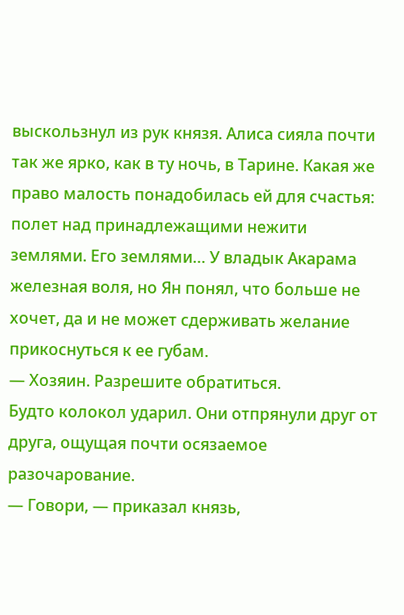выскользнул из рук князя. Алиса сияла почти так же ярко, как в ту ночь, в Тарине. Какая же право малость понадобилась ей для счастья: полет над принадлежащими нежити землями. Его землями… У владык Акарама железная воля, но Ян понял, что больше не хочет, да и не может сдерживать желание прикоснуться к ее губам.
— Хозяин. Разрешите обратиться.
Будто колокол ударил. Они отпрянули друг от друга, ощущая почти осязаемое разочарование.
— Говори, — приказал князь,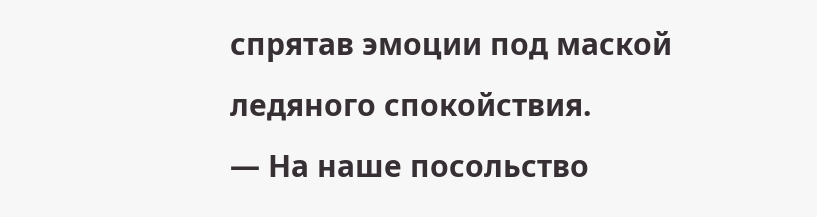спрятав эмоции под маской ледяного спокойствия.
— На наше посольство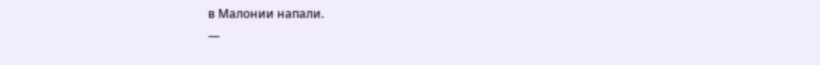в Малонии напали.
—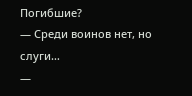Погибшие?
— Среди воинов нет, но слуги…
—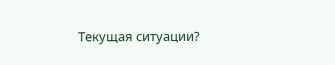Текущая ситуации?